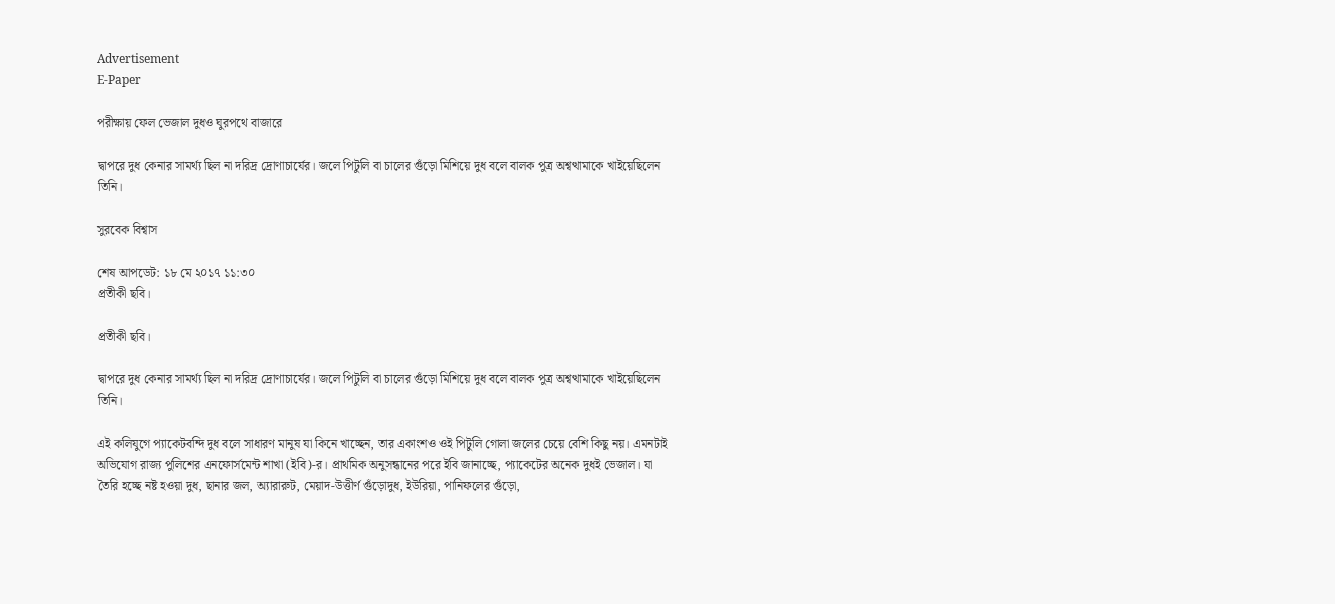Advertisement
E-Paper

পরীক্ষায় ফেল ভেজাল দুধও ঘুরপথে বাজারে

দ্বাপরে দুধ কেনার সামর্থ্য ছিল না দরিদ্র দ্রোণাচার্যের। জলে পিটুলি বা চালের গুঁড়ো মিশিয়ে দুধ বলে বালক পুত্র অশ্বত্থামাকে খাইয়েছিলেন তিনি।

সুরবেক বিশ্বাস

শেষ আপডেট: ১৮ মে ২০১৭ ১১:৩০
প্রতীকী ছবি।

প্রতীকী ছবি।

দ্বাপরে দুধ কেনার সামর্থ্য ছিল না দরিদ্র দ্রোণাচার্যের। জলে পিটুলি বা চালের গুঁড়ো মিশিয়ে দুধ বলে বালক পুত্র অশ্বত্থামাকে খাইয়েছিলেন তিনি।

এই কলিযুগে প্যাকেটবন্দি দুধ বলে সাধারণ মানুষ যা কিনে খাচ্ছেন, তার একাংশও ওই পিটুলি গোলা জলের চেয়ে বেশি কিছু নয়। এমনটাই অভিযোগ রাজ্য পুলিশের এনফোর্সমেন্ট শাখা (ইবি)-র। প্রাথমিক অনুসন্ধানের পরে ইবি জানাচ্ছে, প্যাকেটের অনেক দুধই ভেজাল। যা তৈরি হচ্ছে নষ্ট হওয়া দুধ, ছানার জল, অ্যারারুট, মেয়াদ-উত্তীর্ণ গুঁড়োদুধ, ইউরিয়া, পানিফলের গুঁড়ো,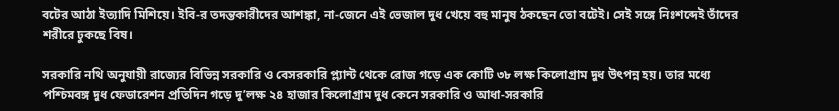বটের আঠা ইত্যাদি মিশিয়ে। ইবি-র তদন্তকারীদের আশঙ্কা, না-জেনে এই ভেজাল দুধ খেয়ে বহু মানুষ ঠকছেন তো বটেই। সেই সঙ্গে নিঃশব্দেই তাঁদের শরীরে ঢুকছে বিষ।

সরকারি নথি অনুযায়ী রাজ্যের বিভিন্ন সরকারি ও বেসরকারি প্ল্যান্ট থেকে রোজ গড়ে এক কোটি ৩৮ লক্ষ কিলোগ্রাম দুধ উৎপন্ন হয়। তার মধ্যে পশ্চিমবঙ্গ দুধ ফেডারেশন প্রতিদিন গড়ে দু’লক্ষ ২৪ হাজার কিলোগ্রাম দুধ কেনে সরকারি ও আধা-সরকারি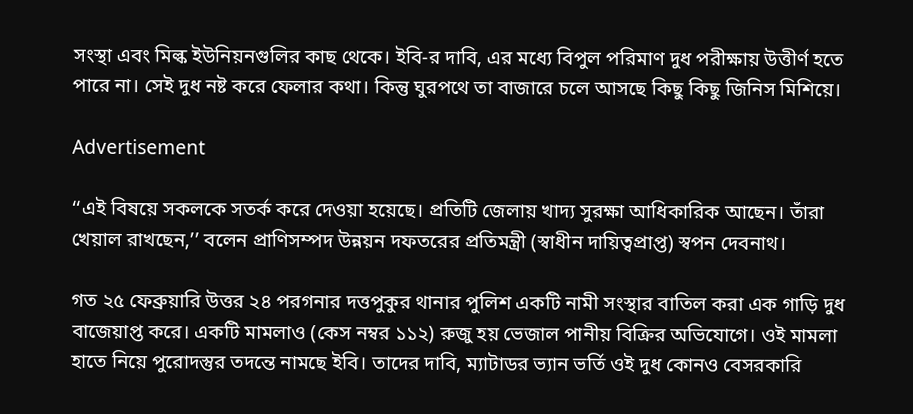সংস্থা এবং মিল্ক ইউনিয়নগুলির কাছ থেকে। ইবি-র দাবি, এর মধ্যে বিপুল পরিমাণ দুধ পরীক্ষায় উত্তীর্ণ হতে পারে না। সেই দুধ নষ্ট করে ফেলার কথা। কিন্তু ঘুরপথে তা বাজারে চলে আসছে কিছু কিছু জিনিস মিশিয়ে।

Advertisement

‘‘এই বিষয়ে সকলকে সতর্ক করে দেওয়া হয়েছে। প্রতিটি জেলায় খাদ্য সুরক্ষা আধিকারিক আছেন। তাঁরা খেয়াল রাখছেন,’’ বলেন প্রাণিসম্পদ উন্নয়ন দফতরের প্রতিমন্ত্রী (স্বাধীন দায়িত্বপ্রাপ্ত) স্বপন দেবনাথ।

গত ২৫ ফেব্রুয়ারি উত্তর ২৪ পরগনার দত্তপুকুর থানার পুলিশ একটি নামী সংস্থার বাতিল করা এক গাড়ি দুধ বাজেয়াপ্ত করে। একটি মামলাও (কেস নম্বর ১১২) রুজু হয় ভেজাল পানীয় বিক্রির অভিযোগে। ওই মামলা হাতে নিয়ে পুরোদস্তুর তদন্তে নামছে ইবি। তাদের দাবি, ম্যাটাডর ভ্যান ভর্তি ওই দুধ কোনও বেসরকারি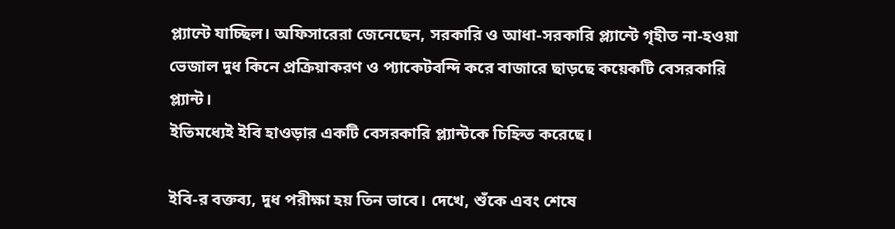প্ল্যান্টে যাচ্ছিল। অফিসারেরা জেনেছেন, সরকারি ও আধা-সরকারি প্ল্যান্টে গৃহীত না-হওয়া ভেজাল দুধ কিনে প্রক্রিয়াকরণ ও প্যাকেটবন্দি করে বাজারে ছাড়ছে কয়েকটি বেসরকারি প্ল্যান্ট।
ইতিমধ্যেই ইবি হাওড়ার একটি বেসরকারি প্ল্যান্টকে চিহ্নিত করেছে।

ইবি-র বক্তব্য, দুধ পরীক্ষা হয় তিন ভাবে। দেখে, শুঁকে এবং শেষে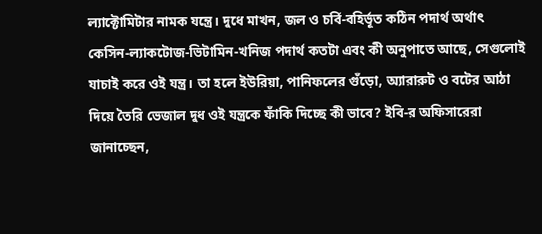ল্যাক্টোমিটার নামক যন্ত্রে। দুধে মাখন, জল ও চর্বি-বহির্ভূত কঠিন পদার্থ অর্থাৎ কেসিন-ল্যাকটোজ-ভিটামিন-খনিজ পদার্থ কতটা এবং কী অনুপাতে আছে, সেগুলোই যাচাই করে ওই যন্ত্র। তা হলে ইউরিয়া, পানিফলের গুঁড়ো, অ্যারারুট ও বটের আঠা দিয়ে তৈরি ভেজাল দুধ ওই যন্ত্রকে ফাঁকি দিচ্ছে কী ভাবে? ইবি-র অফিসারেরা জানাচ্ছেন,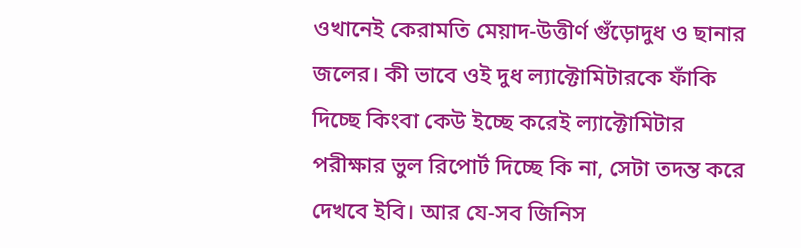ওখানেই কেরামতি মেয়াদ-উত্তীর্ণ গুঁড়োদুধ ও ছানার জলের। কী ভাবে ওই দুধ ল্যাক্টোমিটারকে ফাঁকি দিচ্ছে কিংবা কেউ ইচ্ছে করেই ল্যাক্টোমিটার পরীক্ষার ভুল রিপোর্ট দিচ্ছে কি না, সেটা তদন্ত করে দেখবে ইবি। আর যে-সব জিনিস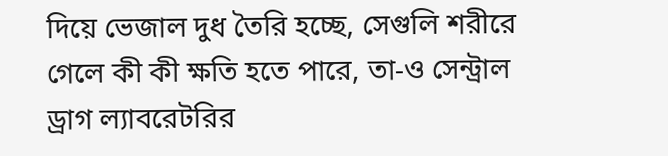দিয়ে ভেজাল দুধ তৈরি হচ্ছে, সেগুলি শরীরে গেলে কী কী ক্ষতি হতে পারে, তা-ও সেন্ট্রাল ড্রাগ ল্যাবরেটরির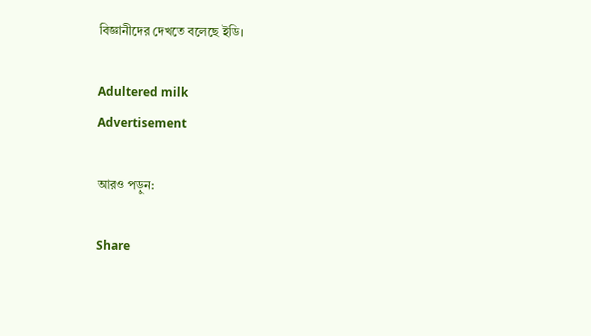বিজ্ঞানীদের দেখতে বলেছে ইডি।

Adultered milk
Advertisement

আরও পড়ুন:

Share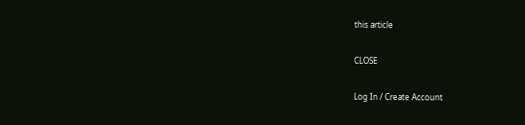this article

CLOSE

Log In / Create Account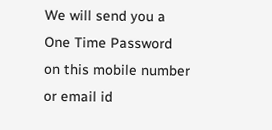We will send you a One Time Password on this mobile number or email id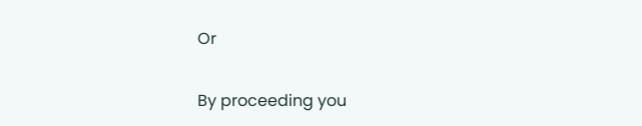Or

By proceeding you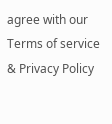agree with our Terms of service & Privacy Policy